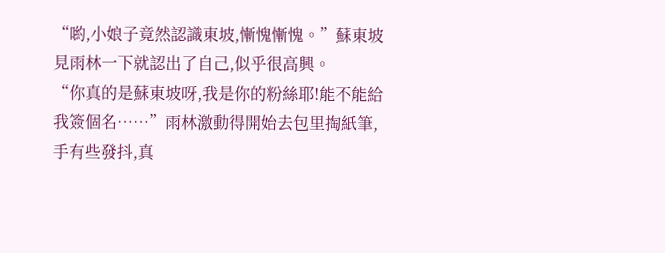“喲,小娘子竟然認識東坡,慚愧慚愧。”蘇東坡見雨林一下就認出了自己,似乎很高興。
“你真的是蘇東坡呀,我是你的粉絲耶!能不能給我簽個名……”雨林激動得開始去包里掏紙筆,手有些發抖,真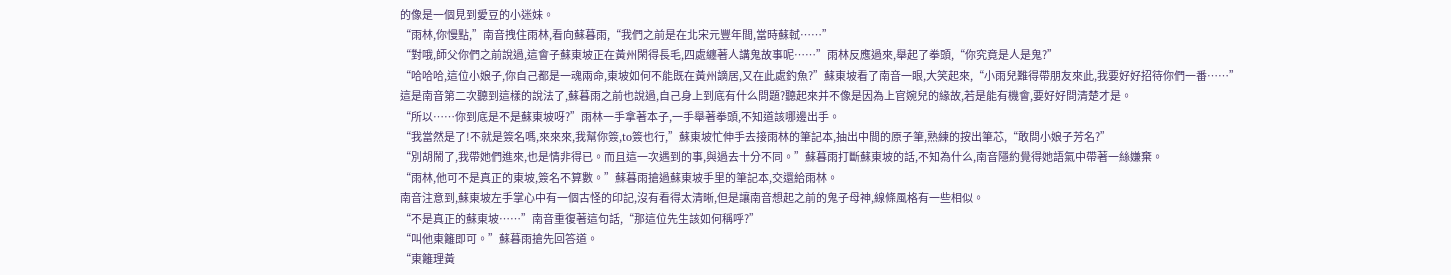的像是一個見到愛豆的小迷妹。
“雨林,你慢點,”南音拽住雨林,看向蘇暮雨,“我們之前是在北宋元豐年間,當時蘇軾……”
“對哦,師父你們之前說過,這會子蘇東坡正在黃州閑得長毛,四處纏著人講鬼故事呢……”雨林反應過來,舉起了拳頭,“你究竟是人是鬼?”
“哈哈哈,這位小娘子,你自己都是一魂兩命,東坡如何不能既在黃州謫居,又在此處釣魚?”蘇東坡看了南音一眼,大笑起來,“小雨兒難得帶朋友來此,我要好好招待你們一番……”
這是南音第二次聽到這樣的說法了,蘇暮雨之前也說過,自己身上到底有什么問題?聽起來并不像是因為上官婉兒的緣故,若是能有機會,要好好問清楚才是。
“所以……你到底是不是蘇東坡呀?”雨林一手拿著本子,一手舉著拳頭,不知道該哪邊出手。
“我當然是了!不就是簽名嗎,來來來,我幫你簽,to簽也行,”蘇東坡忙伸手去接雨林的筆記本,抽出中間的原子筆,熟練的按出筆芯,“敢問小娘子芳名?”
“別胡鬧了,我帶她們進來,也是情非得已。而且這一次遇到的事,與過去十分不同。”蘇暮雨打斷蘇東坡的話,不知為什么,南音隱約覺得她語氣中帶著一絲嫌棄。
“雨林,他可不是真正的東坡,簽名不算數。”蘇暮雨搶過蘇東坡手里的筆記本,交還給雨林。
南音注意到,蘇東坡左手掌心中有一個古怪的印記,沒有看得太清晰,但是讓南音想起之前的鬼子母神,線條風格有一些相似。
“不是真正的蘇東坡……”南音重復著這句話,“那這位先生該如何稱呼?”
“叫他東籬即可。”蘇暮雨搶先回答道。
“東籬理黃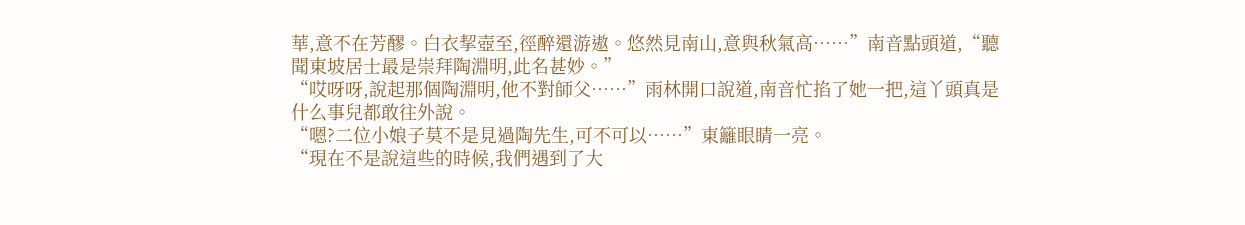華,意不在芳醪。白衣挈壺至,徑醉還游遨。悠然見南山,意與秋氣高……”南音點頭道,“聽聞東坡居士最是崇拜陶淵明,此名甚妙。”
“哎呀呀,說起那個陶淵明,他不對師父……”雨林開口說道,南音忙掐了她一把,這丫頭真是什么事兒都敢往外說。
“嗯?二位小娘子莫不是見過陶先生,可不可以……”東籬眼睛一亮。
“現在不是說這些的時候,我們遇到了大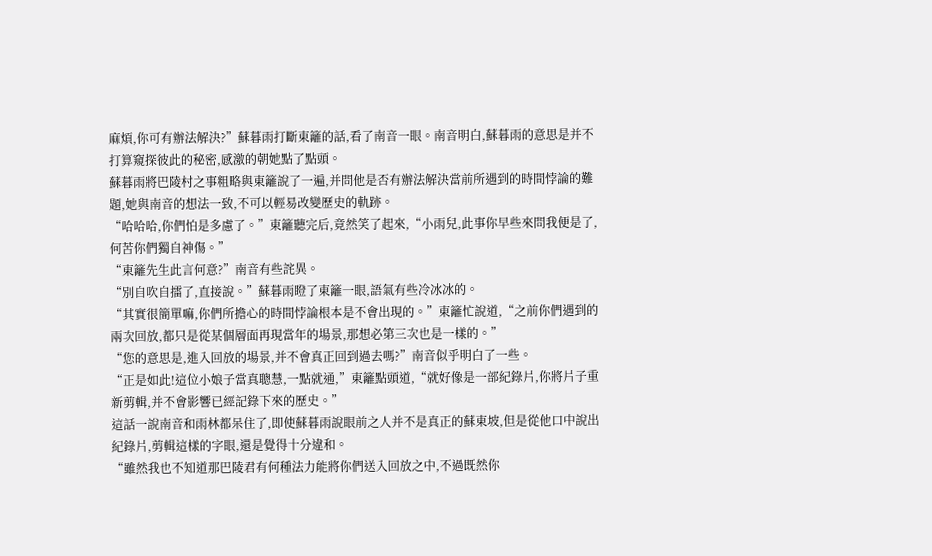麻煩,你可有辦法解決?”蘇暮雨打斷東籬的話,看了南音一眼。南音明白,蘇暮雨的意思是并不打算窺探彼此的秘密,感激的朝她點了點頭。
蘇暮雨將巴陵村之事粗略與東籬說了一遍,并問他是否有辦法解決當前所遇到的時間悖論的難題,她與南音的想法一致,不可以輕易改變歷史的軌跡。
“哈哈哈,你們怕是多慮了。”東籬聽完后,竟然笑了起來,“小雨兒,此事你早些來問我便是了,何苦你們獨自神傷。”
“東籬先生此言何意?”南音有些詫異。
“別自吹自擂了,直接說。”蘇暮雨瞪了東籬一眼,語氣有些冷冰冰的。
“其實很簡單嘛,你們所擔心的時間悖論根本是不會出現的。”東籬忙說道,“之前你們遇到的兩次回放,都只是從某個層面再現當年的場景,那想必第三次也是一樣的。”
“您的意思是,進入回放的場景,并不會真正回到過去嗎?”南音似乎明白了一些。
“正是如此!這位小娘子當真聰慧,一點就通,”東籬點頭道,“就好像是一部紀錄片,你將片子重新剪輯,并不會影響已經記錄下來的歷史。”
這話一說南音和雨林都呆住了,即使蘇暮雨說眼前之人并不是真正的蘇東坡,但是從他口中說出紀錄片,剪輯這樣的字眼,還是覺得十分違和。
“雖然我也不知道那巴陵君有何種法力能將你們送入回放之中,不過既然你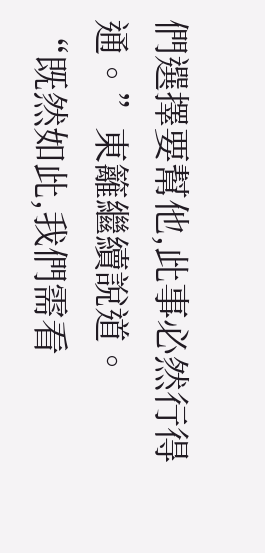們選擇要幫他,此事必然行得通。”東籬繼續說道。
“既然如此,我們需看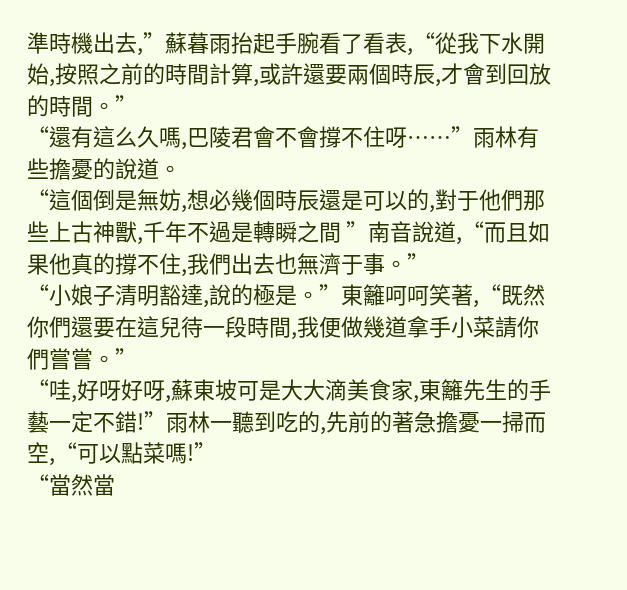準時機出去,”蘇暮雨抬起手腕看了看表,“從我下水開始,按照之前的時間計算,或許還要兩個時辰,才會到回放的時間。”
“還有這么久嗎,巴陵君會不會撐不住呀……”雨林有些擔憂的說道。
“這個倒是無妨,想必幾個時辰還是可以的,對于他們那些上古神獸,千年不過是轉瞬之間 ”南音說道,“而且如果他真的撐不住,我們出去也無濟于事。”
“小娘子清明豁達,說的極是。”東籬呵呵笑著,“既然你們還要在這兒待一段時間,我便做幾道拿手小菜請你們嘗嘗。”
“哇,好呀好呀,蘇東坡可是大大滴美食家,東籬先生的手藝一定不錯!”雨林一聽到吃的,先前的著急擔憂一掃而空,“可以點菜嗎!”
“當然當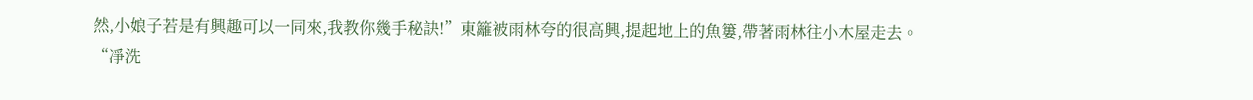然,小娘子若是有興趣可以一同來,我教你幾手秘訣!”東籬被雨林夸的很高興,提起地上的魚簍,帶著雨林往小木屋走去。
“凈洗